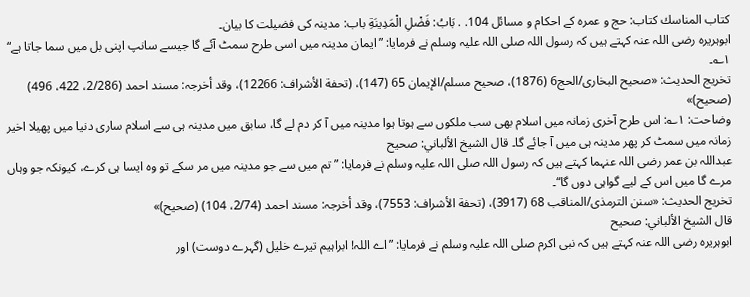كتاب المناسك کتاب: حج و عمرہ کے احکام و مسائل 104. . بَابُ: فَضْلِ الْمَدِينَةِ باب: مدینہ کی فضیلت کا بیان۔
ابوہریرہ رضی اللہ عنہ کہتے ہیں کہ رسول اللہ صلی اللہ علیہ وسلم نے فرمایا: ”ایمان مدینہ میں اسی طرح سمٹ آئے گا جیسے سانپ اپنی بل میں سما جاتا ہے“ ۱؎۔
تخریج الحدیث: «صحیح البخاری/الحج6 (1876)، صحیح مسلم/الإیمان 65 (147)، (تحفة الأشراف: 12266)، وقد أخرجہ: مسند احمد (2/286، 422، 496) (صحیح)»
وضاحت: ۱؎: اس طرح آخری زمانہ میں اسلام بھی سب ملکوں سے ہوتا ہوا مدینہ میں آ کر دم لے گا، سابق میں مدینہ ہی سے اسلام ساری دنیا میں پھیلا اخیر زمانہ میں سمٹ کر پھر مدینہ ہی میں آ جائے گا۔ قال الشيخ الألباني: صحيح
عبداللہ بن عمر رضی اللہ عنہما کہتے ہیں کہ رسول اللہ صلی اللہ علیہ وسلم نے فرمایا: ”تم میں سے جو مدینہ میں مر سکے تو وہ ایسا ہی کرے، کیونکہ جو وہاں مرے گا میں اس کے لیے گواہی دوں گا“۔
تخریج الحدیث: «سنن الترمذی/المناقب 68 (3917)، (تحفة الأشراف: 7553)، وقد أخرجہ: مسند احمد (2/74، 104) (صحیح)»
قال الشيخ الألباني: صحيح
ابوہریرہ رضی اللہ عنہ کہتے ہیں کہ نبی اکرم صلی اللہ علیہ وسلم نے فرمایا: ”اے اللہ! ابراہیم تیرے خلیل (گہرے دوست) اور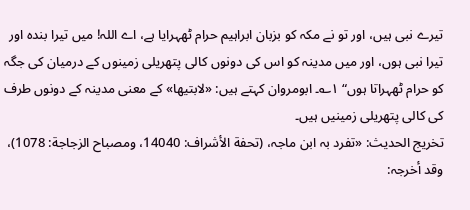تیرے نبی ہیں، اور تو نے مکہ کو بزبان ابراہیم حرام ٹھہرایا ہے، اے اللہ! میں تیرا بندہ اور تیرا نبی ہوں، اور میں مدینہ کو اس کی دونوں کالی پتھریلی زمینوں کے درمیان کی جگہ کو حرام ٹھہراتا ہوں“ ۱؎۔ ابومروان کہتے ہیں: «لابتيها» کے معنی مدینہ کے دونوں طرف کی کالی پتھریلی زمینیں ہیں۔
تخریج الحدیث: «تفرد بہ ابن ماجہ، (تحفة الأشراف: 14040، ومصباح الزجاجة: 1078)، وقد أخرجہ: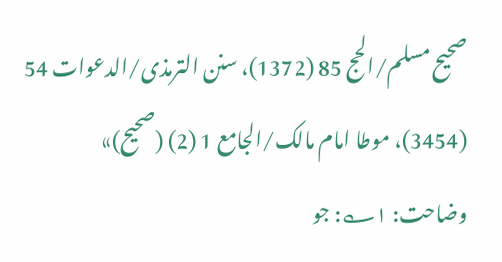صحیح مسلم/الحج 85 (1372)، سنن الترمذی/الدعوات 54 (3454)، موطا امام مالک/الجامع 1 (2) (صحیح)»
وضاحت: ۱؎: جو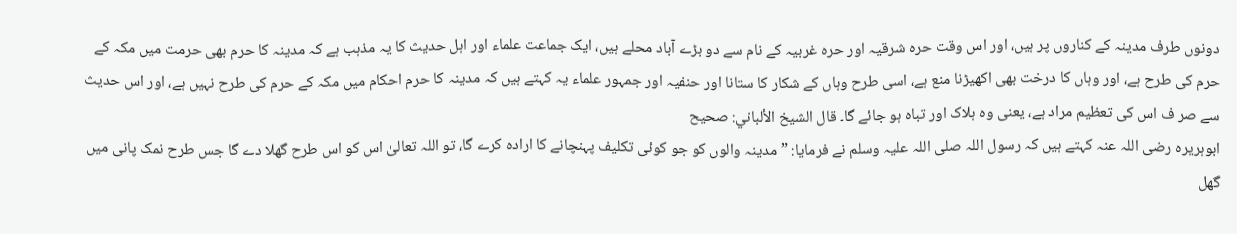دونوں طرف مدینہ کے کناروں پر ہیں، اور اس وقت حرہ شرقیہ اور حرہ غربیہ کے نام سے دو بڑے آباد محلے ہیں، ایک جماعت علماء اور اہل حدیث کا یہ مذہب ہے کہ مدینہ کا حرم بھی حرمت میں مکہ کے حرم کی طرح ہے، اور وہاں کا درخت بھی اکھیڑنا منع ہے، اسی طرح وہاں کے شکار کا ستانا اور حنفیہ اور جمہور علماء یہ کہتے ہیں کہ مدینہ کا حرم احکام میں مکہ کے حرم کی طرح نہیں ہے، اور اس حدیث سے صر ف اس کی تعظیم مراد ہے، یعنی وہ ہلاک اور تباہ ہو جائے گا۔ قال الشيخ الألباني: صحيح
ابوہریرہ رضی اللہ عنہ کہتے ہیں کہ رسول اللہ صلی اللہ علیہ وسلم نے فرمایا: ”مدینہ والوں کو جو کوئی تکلیف پہنچانے کا ارادہ کرے گا، تو اللہ تعالیٰ اس کو اس طرح گھلا دے گا جس طرح نمک پانی میں گھل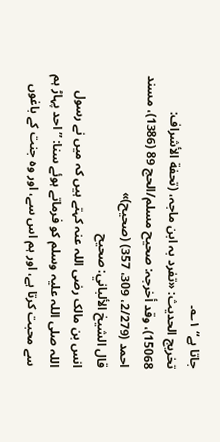جاتا ہے“ ۱؎۔
تخریج الحدیث: «تفرد بہ ابن ماجہ، (تحفة الأشراف: 15068)، وقد أخرجہ: صحیح مسلم/الحج 89 (1386)، مسند احمد (2/279، 309، 357) (صحیح)»
قال الشيخ الألباني: صحيح
انس بن مالک رضی اللہ عنہ کہتے ہیں کہ میں نے رسول اللہ صلی اللہ علیہ وسلم کو فرماتے ہوئے سنا: ”احد پہاڑ ہم سے محبت کرتا ہے، اور ہم اس سے، اور وہ جنت کے باغوں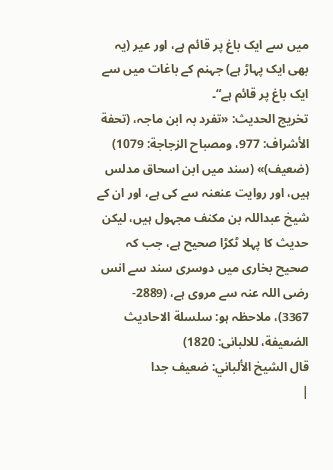میں سے ایک باغ پر قائم ہے، اور عیر (یہ بھی ایک پہاڑ ہے) جہنم کے باغات میں سے ایک باغ پر قائم ہے“۔
تخریج الحدیث: «تفرد بہ ابن ماجہ، (تحفة الأشراف: 977، ومصباح الزجاجة: 1079) (ضعیف)» (سند میں ابن اسحاق مدلس ہیں، اور روایت عنعنہ سے کی ہے، اور ان کے شیخ عبداللہ بن مکنف مجہول ہیں، لیکن حدیث کا پہلا ٹکڑا صحیح ہے، جب کہ صحیح بخاری میں دوسری سند سے انس رضی اللہ عنہ سے مروی ہے، (2889- 3367)، ملاحظہ ہو: سلسلة الاحادیث الضعیفة، للالبانی: 1820)
قال الشيخ الألباني: ضعيف جدا
|